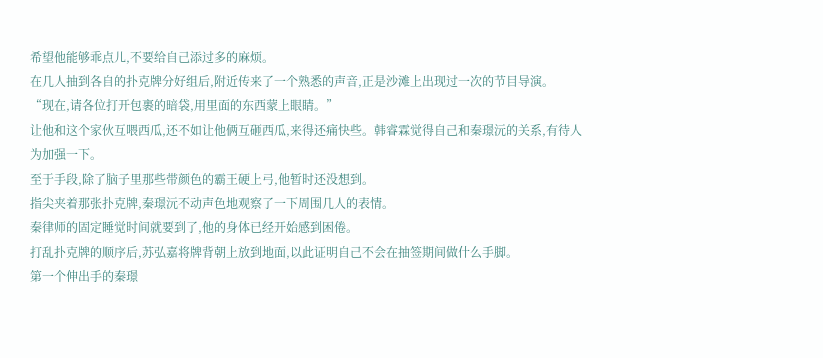希望他能够乖点儿,不要给自己添过多的麻烦。
在几人抽到各自的扑克牌分好组后,附近传来了一个熟悉的声音,正是沙滩上出现过一次的节目导演。
“现在,请各位打开包裹的暗袋,用里面的东西蒙上眼睛。”
让他和这个家伙互喂西瓜,还不如让他俩互砸西瓜,来得还痛快些。韩睿霖觉得自己和秦璟沅的关系,有待人为加强一下。
至于手段,除了脑子里那些带颜色的霸王硬上弓,他暂时还没想到。
指尖夹着那张扑克牌,秦璟沅不动声色地观察了一下周围几人的表情。
秦律师的固定睡觉时间就要到了,他的身体已经开始感到困倦。
打乱扑克牌的顺序后,苏弘嘉将牌背朝上放到地面,以此证明自己不会在抽签期间做什么手脚。
第一个伸出手的秦璟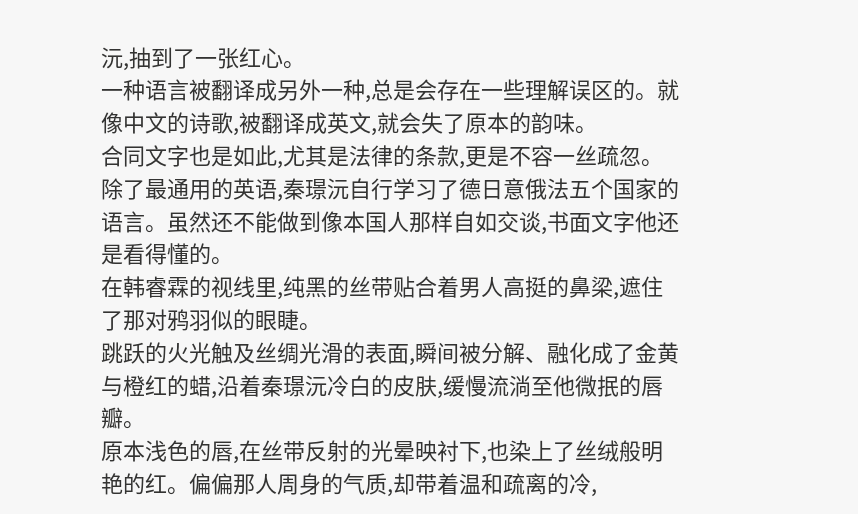沅,抽到了一张红心。
一种语言被翻译成另外一种,总是会存在一些理解误区的。就像中文的诗歌,被翻译成英文,就会失了原本的韵味。
合同文字也是如此,尤其是法律的条款,更是不容一丝疏忽。
除了最通用的英语,秦璟沅自行学习了德日意俄法五个国家的语言。虽然还不能做到像本国人那样自如交谈,书面文字他还是看得懂的。
在韩睿霖的视线里,纯黑的丝带贴合着男人高挺的鼻梁,遮住了那对鸦羽似的眼睫。
跳跃的火光触及丝绸光滑的表面,瞬间被分解、融化成了金黄与橙红的蜡,沿着秦璟沅冷白的皮肤,缓慢流淌至他微抿的唇瓣。
原本浅色的唇,在丝带反射的光晕映衬下,也染上了丝绒般明艳的红。偏偏那人周身的气质,却带着温和疏离的冷,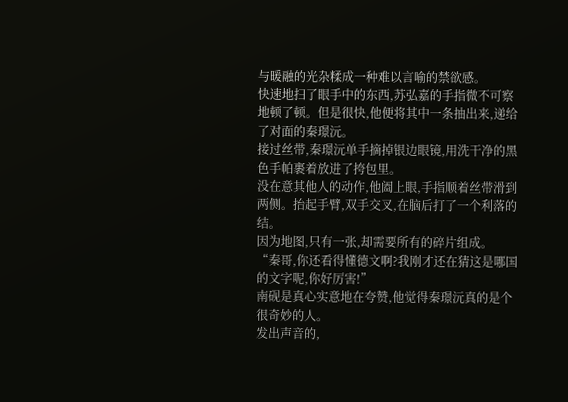与暖融的光杂糅成一种难以言喻的禁欲感。
快速地扫了眼手中的东西,苏弘嘉的手指微不可察地顿了顿。但是很快,他便将其中一条抽出来,递给了对面的秦璟沅。
接过丝带,秦璟沅单手摘掉银边眼镜,用洗干净的黑色手帕裹着放进了挎包里。
没在意其他人的动作,他阖上眼,手指顺着丝带滑到两侧。抬起手臂,双手交叉,在脑后打了一个利落的结。
因为地图,只有一张,却需要所有的碎片组成。
“秦哥,你还看得懂德文啊?我刚才还在猜这是哪国的文字呢,你好厉害!”
南砚是真心实意地在夸赞,他觉得秦璟沅真的是个很奇妙的人。
发出声音的,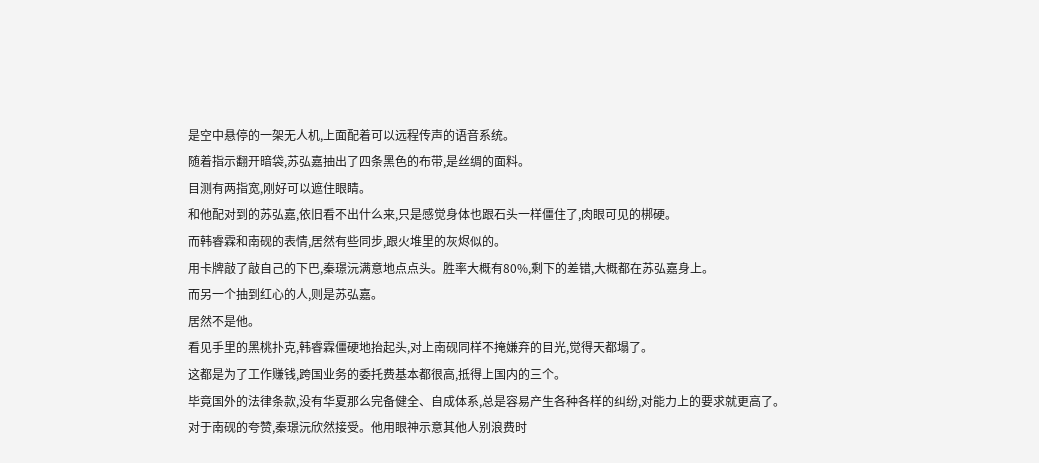是空中悬停的一架无人机,上面配着可以远程传声的语音系统。
随着指示翻开暗袋,苏弘嘉抽出了四条黑色的布带,是丝绸的面料。
目测有两指宽,刚好可以遮住眼睛。
和他配对到的苏弘嘉,依旧看不出什么来,只是感觉身体也跟石头一样僵住了,肉眼可见的梆硬。
而韩睿霖和南砚的表情,居然有些同步,跟火堆里的灰烬似的。
用卡牌敲了敲自己的下巴,秦璟沅满意地点点头。胜率大概有80%,剩下的差错,大概都在苏弘嘉身上。
而另一个抽到红心的人,则是苏弘嘉。
居然不是他。
看见手里的黑桃扑克,韩睿霖僵硬地抬起头,对上南砚同样不掩嫌弃的目光,觉得天都塌了。
这都是为了工作赚钱,跨国业务的委托费基本都很高,抵得上国内的三个。
毕竟国外的法律条款,没有华夏那么完备健全、自成体系,总是容易产生各种各样的纠纷,对能力上的要求就更高了。
对于南砚的夸赞,秦璟沅欣然接受。他用眼神示意其他人别浪费时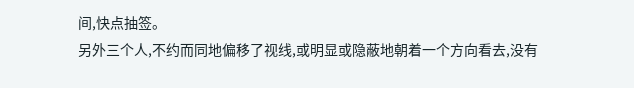间,快点抽签。
另外三个人,不约而同地偏移了视线,或明显或隐蔽地朝着一个方向看去,没有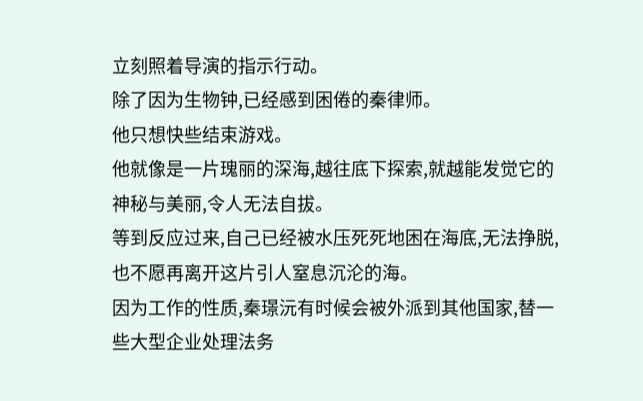立刻照着导演的指示行动。
除了因为生物钟,已经感到困倦的秦律师。
他只想快些结束游戏。
他就像是一片瑰丽的深海,越往底下探索,就越能发觉它的神秘与美丽,令人无法自拔。
等到反应过来,自己已经被水压死死地困在海底,无法挣脱,也不愿再离开这片引人窒息沉沦的海。
因为工作的性质,秦璟沅有时候会被外派到其他国家,替一些大型企业处理法务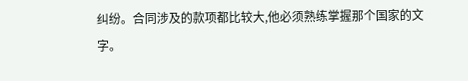纠纷。合同涉及的款项都比较大,他必须熟练掌握那个国家的文字。